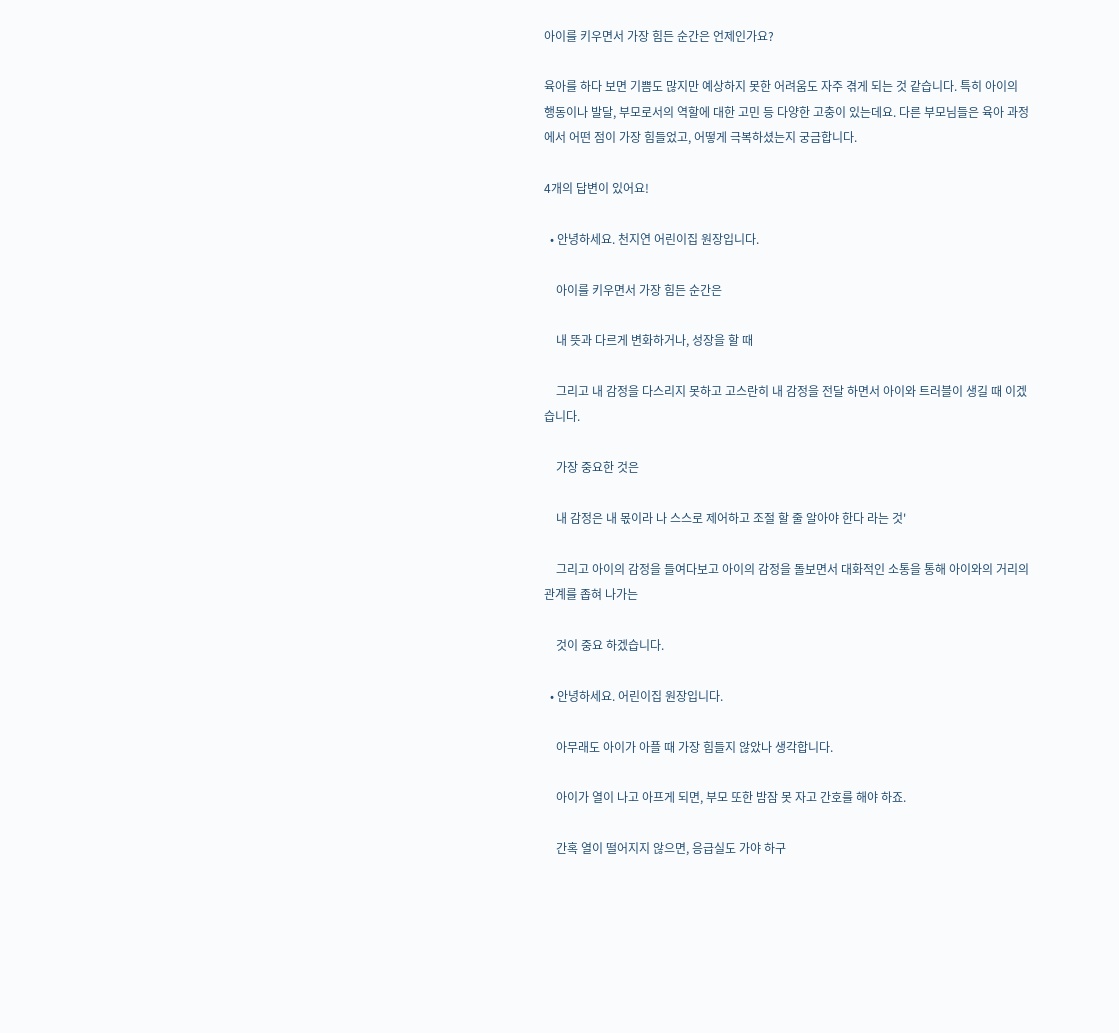아이를 키우면서 가장 힘든 순간은 언제인가요?

육아를 하다 보면 기쁨도 많지만 예상하지 못한 어려움도 자주 겪게 되는 것 같습니다. 특히 아이의 행동이나 발달, 부모로서의 역할에 대한 고민 등 다양한 고충이 있는데요. 다른 부모님들은 육아 과정에서 어떤 점이 가장 힘들었고, 어떻게 극복하셨는지 궁금합니다.

4개의 답변이 있어요!

  • 안녕하세요. 천지연 어린이집 원장입니다.

    아이를 키우면서 가장 힘든 순간은

    내 뜻과 다르게 변화하거나, 성장을 할 때

    그리고 내 감정을 다스리지 못하고 고스란히 내 감정을 전달 하면서 아이와 트러블이 생길 때 이겠습니다.

    가장 중요한 것은

    내 감정은 내 몫이라 나 스스로 제어하고 조절 할 줄 알아야 한다 라는 것'

    그리고 아이의 감정을 들여다보고 아이의 감정을 돌보면서 대화적인 소통을 통해 아이와의 거리의 관계를 좁혀 나가는

    것이 중요 하겠습니다.

  • 안녕하세요. 어린이집 원장입니다.

    아무래도 아이가 아플 때 가장 힘들지 않았나 생각합니다.

    아이가 열이 나고 아프게 되면, 부모 또한 밤잠 못 자고 간호를 해야 하죠.

    간혹 열이 떨어지지 않으면, 응급실도 가야 하구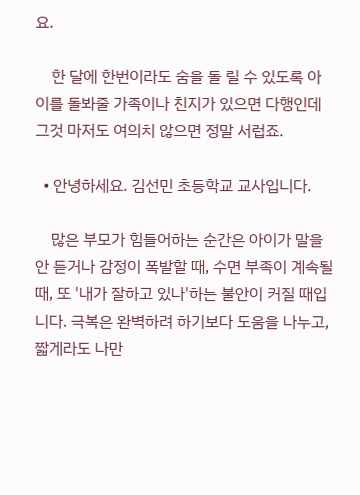요.

    한 달에 한번이라도 숨을 돌 릴 수 있도록 아이를 돌봐줄 가족이나 친지가 있으면 다행인데 그것 마저도 여의치 않으면 정말 서럽죠.

  • 안녕하세요. 김선민 초등학교 교사입니다.

    많은 부모가 힘들어하는 순간은 아이가 말을 안 듣거나 감정이 폭발할 때, 수면 부족이 계속될 때, 또 '내가 잘하고 있나'하는 불안이 커질 때입니다. 극복은 완벽하려 하기보다 도움을 나누고, 짧게라도 나만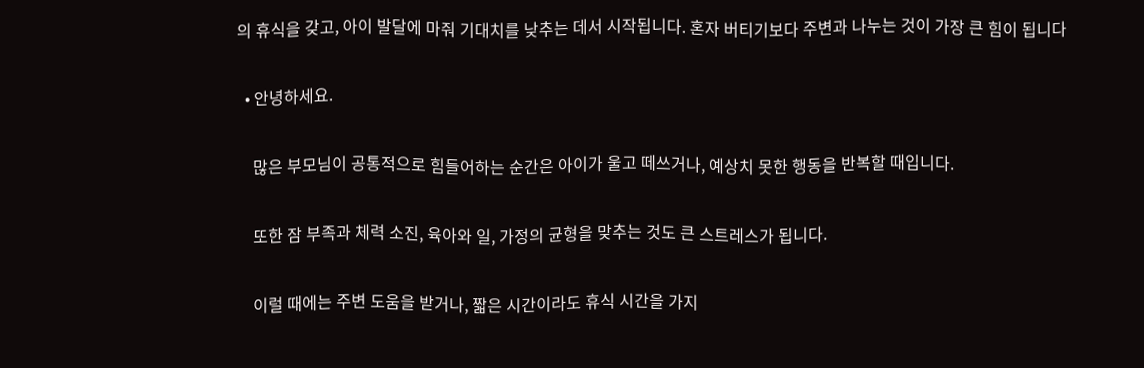의 휴식을 갖고, 아이 발달에 마줘 기대치를 낮추는 데서 시작됩니다. 혼자 버티기보다 주변과 나누는 것이 가장 큰 힘이 됩니다

  • 안녕하세요.

    많은 부모님이 공통적으로 힘들어하는 순간은 아이가 울고 떼쓰거나, 예상치 못한 행동을 반복할 때입니다.

    또한 잠 부족과 체력 소진, 육아와 일, 가정의 균형을 맞추는 것도 큰 스트레스가 됩니다.

    이럴 때에는 주변 도움을 받거나, 짧은 시간이라도 휴식 시간을 가지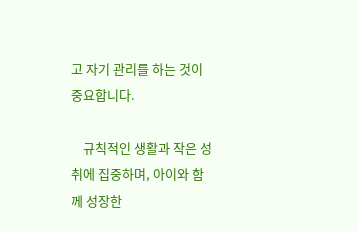고 자기 관리를 하는 것이 중요합니다.

    규칙적인 생활과 작은 성취에 집중하며, 아이와 함께 성장한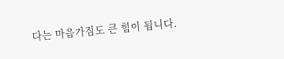다는 마음가짐도 큰 힘이 됩니다.